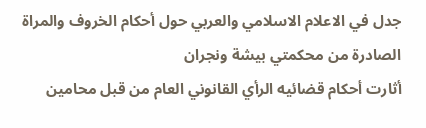جدل في الاعلام الاسلامي والعربي حول أحكام الخروف والمراة الصادرة من محكمتي بيشة ونجران
أثارت أحكام قضائيه الرأي القانوني العام من قبل محامين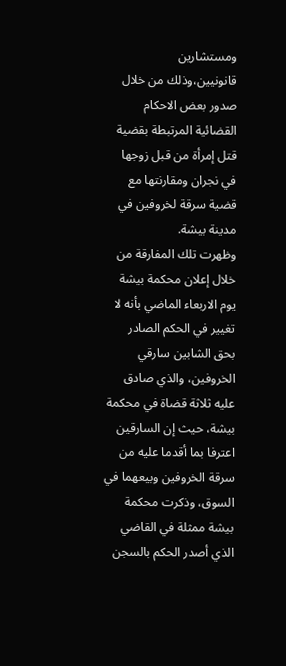ومستشارين قانونيين،وذلك من خلال صدور بعض الاحكام القضائية المرتبطة بقضية قتل إمرأة من قبل زوجها في نجران ومقارنتها مع قضية سرقة لخروفين في مدينة بيشة.
وظهرت تلك المفارقة من خلال إعلان محكمة بيشة يوم الاربعاء الماضي بأنه لا تغيير في الحكم الصادر بحق الشابين سارقي الخروفين، والذي صادق عليه ثلاثة قضاة في محكمة بيشة، حيث إن السارقين اعترفا بما أقدما عليه من سرقة الخروفين وبيعهما في السوق، وذكرت محكمة بيشة ممثلة في القاضي الذي أصدر الحكم بالسجن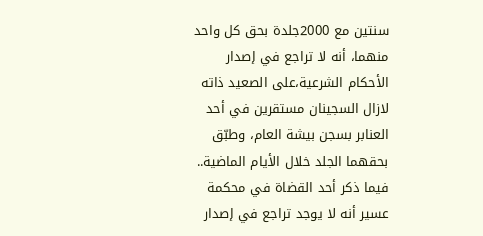سنتين مع 2000جلدة بحق كل واحد منهما، أنه لا تراجع في إصدار الأحكام الشرعية،على الصعيد ذاته لازال السجينان مستقرين في أحد العنابر بسجن بيشة العام، وطبّق بحقهما الجلد خلال الأيام الماضية.. فيما ذكر أحد القضاة في محكمة عسير أنه لا يوجد تراجع في إصدار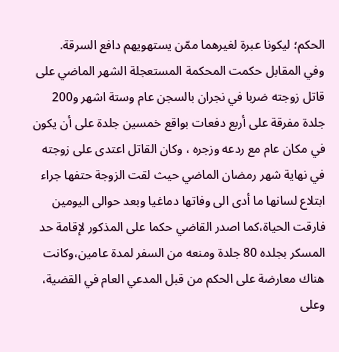الحكم؛ ليكونا عبرة لغيرهما ممّن يستهويهم دافع السرقة.
وفي المقابل حكمت المحكمة المستعجلة الشهر الماضي على قاتل زوجته ضربا في نجران بالسجن عام وستة اشهر و200 جلدة مفرقة على أربع دفعات بواقع خمسين جلدة على أن يكون في مكان عام مع ردعه وزجره ، وكان القاتل اعتدى على زوجته في نهاية شهر رمضان الماضي حيث لقت الزوجة حتفها جراء ابتلاع لسانها ما أدى الى وفاتها دماغيا وبعد حوالى اليومين فارقت الحياة،كما اصدر القاضي حكما على المذكور لإقامة حد المسكر بجلده 80 جلدة ومنعه من السفر لمدة عامين،وكانت هناك معارضة على الحكم من قبل المدعي العام في القضية، وعلى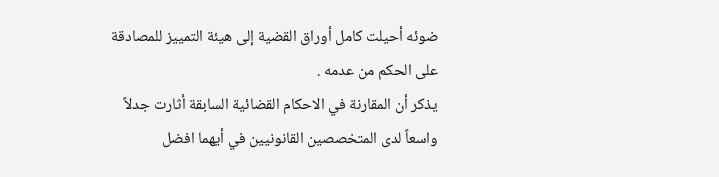ضوئه أحيلت كامل أوراق القضية إلى هيئة التمييز للمصادقة على الحكم من عدمه .
يذكر أن المقارنة في الاحكام القضائية السابقة أثارت جدلاً واسعاً لدى المتخصصين القانونيين في أيهما افضل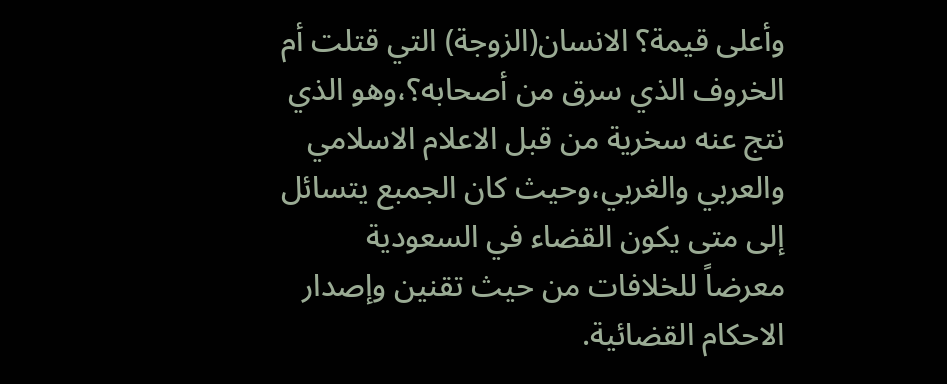وأعلى قيمة؟ الانسان(الزوجة) التي قتلت أم الخروف الذي سرق من أصحابه؟،وهو الذي نتج عنه سخرية من قبل الاعلام الاسلامي والعربي والغربي،وحيث كان الجمبع يتسائل إلى متى يكون القضاء في السعودية معرضاً للخلافات من حيث تقنين وإصدار الاحكام القضائية.